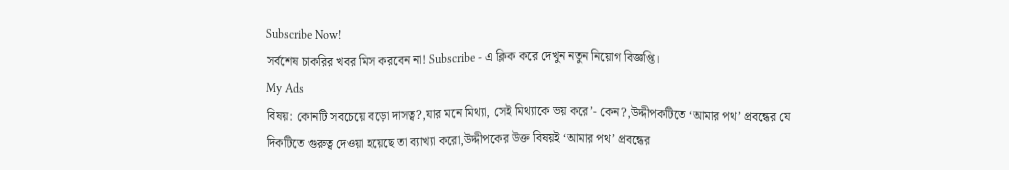Subscribe Now!
সর্বশেষ চাকরির খবর মিস করবেন না! Subscribe - এ ক্লিক করে দেখুন নতুন নিয়োগ বিজ্ঞপ্তি।
My Ads
বিষয়: কোনটি সবচেয়ে বড়ো দাসত্ব?,যার মনে মিথ্যা, সেই মিথ্যাকে ভয় করে’- কেন?,উদ্দীপকটিতে ‘আমার পথ’ প্রবন্ধের যে দিকটিতে গুরুত্ব দেওয়া হয়েছে তা ব্যাখ্যা করো,উদ্দীপকের উক্ত বিষয়ই ‘আমার পথ’ প্রবন্ধের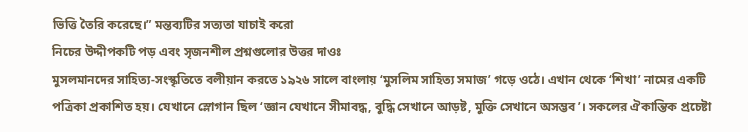ভিত্তি তৈরি করেছে।” মন্তব্যটির সত্যতা যাচাই করো
নিচের উদ্দীপকটি পড় এবং সৃজনশীল প্রশ্নগুলোর উত্তর দাওঃ
মুসলমানদের সাহিত্য-সংস্কৃতিতে বলীয়ান করতে ১৯২৬ সালে বাংলায় ‘মুসলিম সাহিত্য সমাজ’ গড়ে ওঠে। এখান থেকে ‘শিখা’ নামের একটি পত্রিকা প্রকাশিত হয়। যেখানে স্লোগান ছিল ‘জ্ঞান যেখানে সীমাবদ্ধ, বুদ্ধি সেখানে আড়ষ্ট, মুক্তি সেখানে অসম্ভব’। সকলের ঐকান্তিক প্রচেষ্টা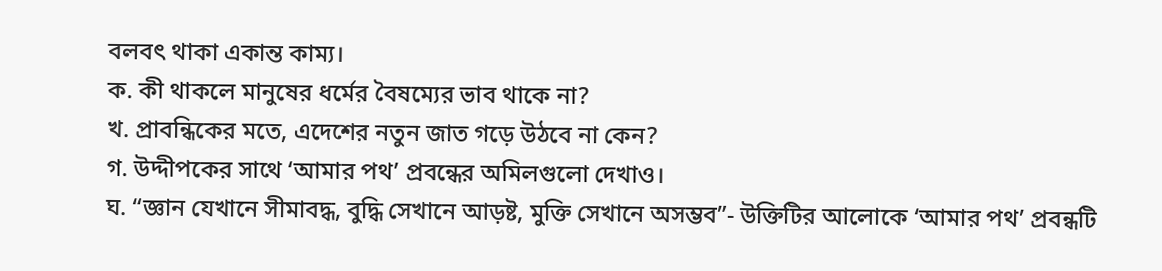বলবৎ থাকা একান্ত কাম্য।
ক. কী থাকলে মানুষের ধর্মের বৈষম্যের ভাব থাকে না?
খ. প্রাবন্ধিকের মতে, এদেশের নতুন জাত গড়ে উঠবে না কেন?
গ. উদ্দীপকের সাথে ‘আমার পথ’ প্রবন্ধের অমিলগুলো দেখাও।
ঘ. “জ্ঞান যেখানে সীমাবদ্ধ, বুদ্ধি সেখানে আড়ষ্ট, মুক্তি সেখানে অসম্ভব”- উক্তিটির আলোকে ‘আমার পথ’ প্রবন্ধটি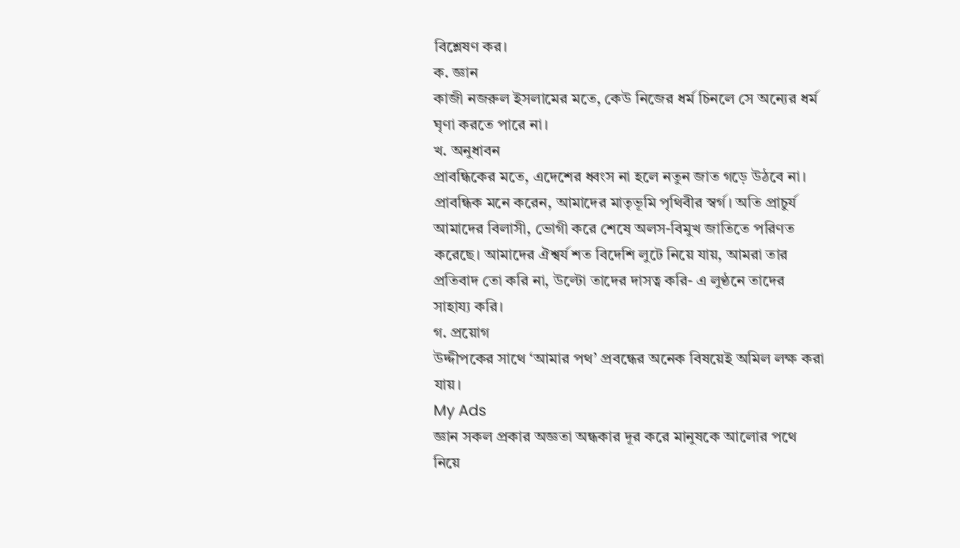বিশ্লেষণ কর।
ক. জ্ঞান
কাজী নজরুল ইসলামের মতে, কেউ নিজের ধর্ম চিনলে সে অন্যের ধর্ম ঘৃণা করতে পারে না।
খ. অনুধাবন
প্রাবন্ধিকের মতে, এদেশের ধ্বংস না হলে নতুন জাত গড়ে উঠবে না।
প্রাবন্ধিক মনে করেন, আমাদের মাতৃভূমি পৃথিবীর স্বর্গ। অতি প্রাচুর্য আমাদের বিলাসী, ভোগী করে শেষে অলস-বিমুখ জাতিতে পরিণত করেছে। আমাদের ঐশ্বর্য শত বিদেশি লুটে নিয়ে যায়, আমরা তার প্রতিবাদ তো করি না, উল্টো তাদের দাসত্ব করি- এ লুণ্ঠনে তাদের সাহায্য করি।
গ. প্রয়োগ
উদ্দীপকের সাথে ‘আমার পথ’ প্রবন্ধের অনেক বিষয়েই অমিল লক্ষ করা যায়।
My Ads
জ্ঞান সকল প্রকার অজ্ঞতা অন্ধকার দূর করে মানুষকে আলোর পথে নিয়ে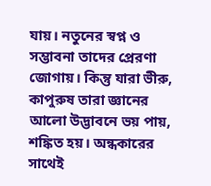যায়। নতুনের স্বপ্ন ও সম্ভাবনা তাদের প্রেরণা জোগায়। কিন্তু যারা ভীরু, কাপুরুষ তারা জ্ঞানের আলো উদ্ভাবনে ভয় পায়, শঙ্কিত হয়। অন্ধকারের সাথেই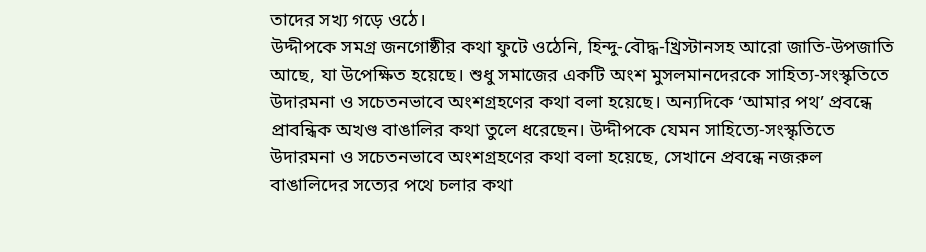তাদের সখ্য গড়ে ওঠে।
উদ্দীপকে সমগ্র জনগোষ্ঠীর কথা ফুটে ওঠেনি, হিন্দু-বৌদ্ধ-খ্রিস্টানসহ আরো জাতি-উপজাতি আছে, যা উপেক্ষিত হয়েছে। শুধু সমাজের একটি অংশ মুসলমানদেরকে সাহিত্য-সংস্কৃতিতে উদারমনা ও সচেতনভাবে অংশগ্রহণের কথা বলা হয়েছে। অন্যদিকে ‘আমার পথ’ প্রবন্ধে প্রাবন্ধিক অখণ্ড বাঙালির কথা তুলে ধরেছেন। উদ্দীপকে যেমন সাহিত্যে-সংস্কৃতিতে উদারমনা ও সচেতনভাবে অংশগ্রহণের কথা বলা হয়েছে, সেখানে প্রবন্ধে নজরুল বাঙালিদের সত্যের পথে চলার কথা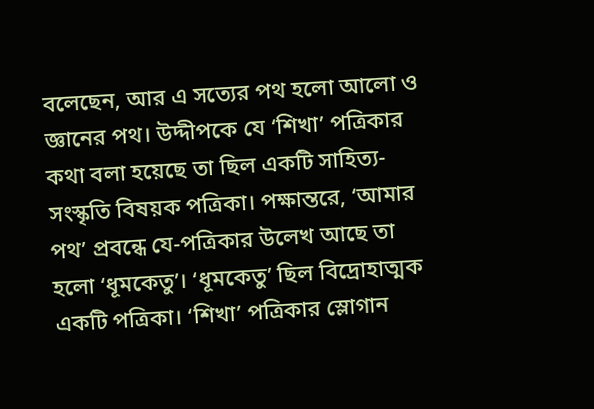বলেছেন, আর এ সত্যের পথ হলো আলো ও জ্ঞানের পথ। উদ্দীপকে যে ‘শিখা’ পত্রিকার কথা বলা হয়েছে তা ছিল একটি সাহিত্য-সংস্কৃতি বিষয়ক পত্রিকা। পক্ষান্তরে, ‘আমার পথ’ প্রবন্ধে যে-পত্রিকার উলেখ আছে তা হলো ‘ধূমকেতু’। ‘ধূমকেতু’ ছিল বিদ্রোহাত্মক একটি পত্রিকা। ‘শিখা’ পত্রিকার স্লোগান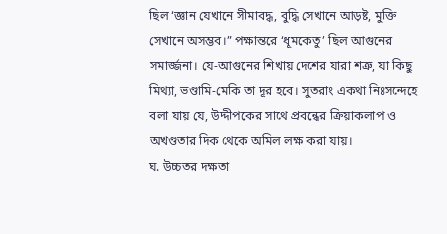ছিল ‘জ্ঞান যেখানে সীমাবদ্ধ, বুদ্ধি সেখানে আড়ষ্ট, মুক্তি সেখানে অসম্ভব।” পক্ষান্তরে ‘ধূমকেতু’ ছিল আগুনের সমার্জ্জনা। যে-আগুনের শিখায় দেশের যারা শত্রু, যা কিছু মিথ্যা, ভণ্ডামি-মেকি তা দূর হবে। সুতরাং একথা নিঃসন্দেহে বলা যায় যে, উদ্দীপকের সাথে প্রবন্ধের ক্রিয়াকলাপ ও অখণ্ডতার দিক থেকে অমিল লক্ষ করা যায়।
ঘ. উচ্চতর দক্ষতা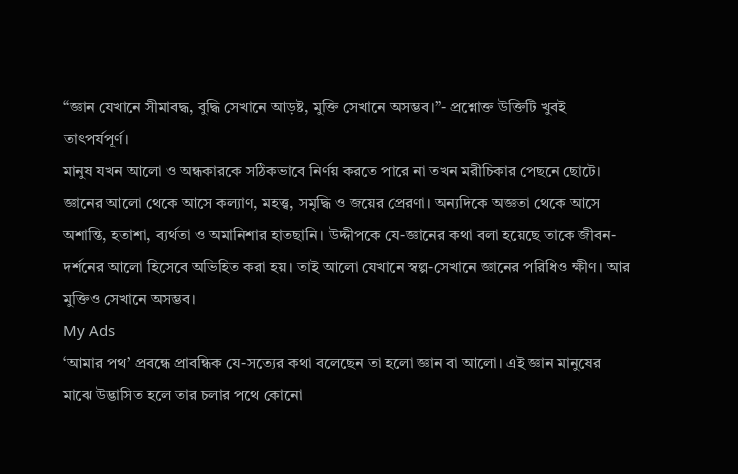“জ্ঞান যেখানে সীমাবদ্ধ, বুদ্ধি সেখানে আড়ষ্ট, মুক্তি সেখানে অসম্ভব।”- প্রশ্নোক্ত উক্তিটি খুবই তাৎপর্যপূর্ণ।
মানুষ যখন আলো ও অন্ধকারকে সঠিকভাবে নির্ণয় করতে পারে না তখন মরীচিকার পেছনে ছোটে। জ্ঞানের আলো থেকে আসে কল্যাণ, মহত্ত্ব, সমৃদ্ধি ও জয়ের প্রেরণা। অন্যদিকে অজ্ঞতা থেকে আসে অশান্তি, হতাশা, ব্যর্থতা ও অমানিশার হাতছানি। উদ্দীপকে যে-জ্ঞানের কথা বলা হয়েছে তাকে জীবন-দর্শনের আলো হিসেবে অভিহিত করা হয়। তাই আলো যেখানে স্বল্প-সেখানে জ্ঞানের পরিধিও ক্ষীণ। আর মুক্তিও সেখানে অসম্ভব।
My Ads
‘আমার পথ’ প্রবন্ধে প্রাবন্ধিক যে-সত্যের কথা বলেছেন তা হলো জ্ঞান বা আলো। এই জ্ঞান মানুষের মাঝে উদ্ভাসিত হলে তার চলার পথে কোনো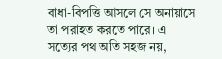বাধা-বিপত্তি আসলে সে অনায়াসে তা পরাহত করতে পারে। এ সত্যের পথ অতি সহজ নয়,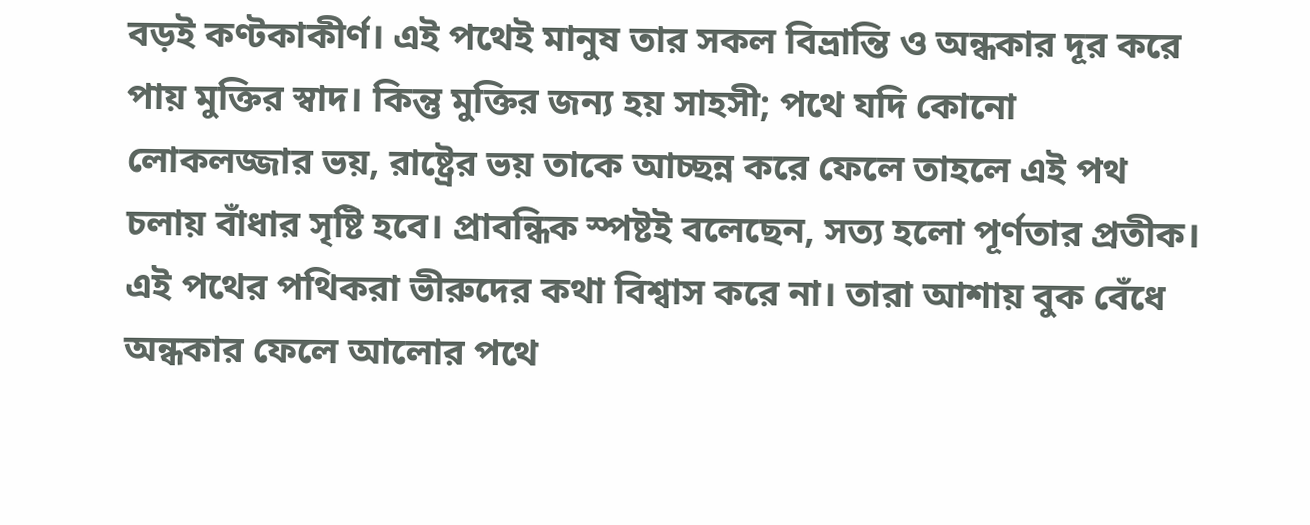বড়ই কণ্টকাকীর্ণ। এই পথেই মানুষ তার সকল বিভ্রান্তি ও অন্ধকার দূর করে পায় মুক্তির স্বাদ। কিন্তু মুক্তির জন্য হয় সাহসী; পথে যদি কোনো লোকলজ্জার ভয়, রাষ্ট্রের ভয় তাকে আচ্ছন্ন করে ফেলে তাহলে এই পথ চলায় বাঁধার সৃষ্টি হবে। প্রাবন্ধিক স্পষ্টই বলেছেন, সত্য হলো পূর্ণতার প্রতীক। এই পথের পথিকরা ভীরুদের কথা বিশ্বাস করে না। তারা আশায় বুক বেঁধে অন্ধকার ফেলে আলোর পথে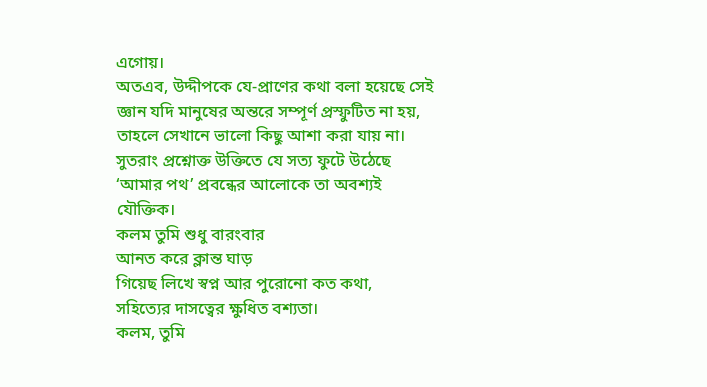এগোয়।
অতএব, উদ্দীপকে যে-প্রাণের কথা বলা হয়েছে সেই জ্ঞান যদি মানুষের অন্তরে সম্পূর্ণ প্রস্ফুটিত না হয়, তাহলে সেখানে ভালো কিছু আশা করা যায় না। সুতরাং প্রশ্নোক্ত উক্তিতে যে সত্য ফুটে উঠেছে ‘আমার পথ’ প্রবন্ধের আলোকে তা অবশ্যই যৌক্তিক।
কলম তুমি শুধু বারংবার
আনত করে ক্লান্ত ঘাড়
গিয়েছ লিখে স্বপ্ন আর পুরোনো কত কথা,
সহিত্যের দাসত্বের ক্ষুধিত বশ্যতা।
কলম, তুমি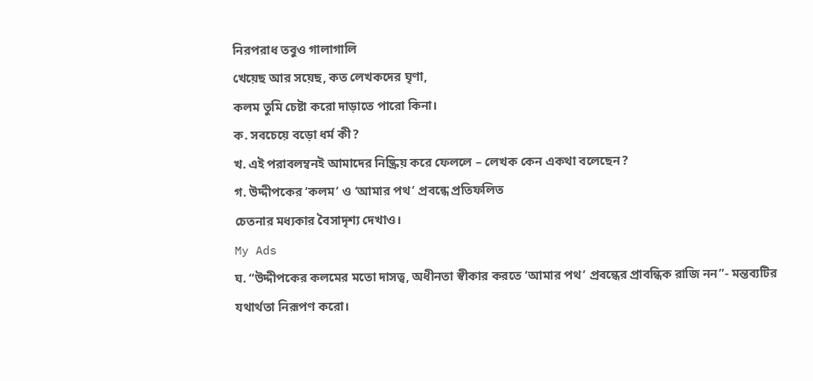নিরপরাধ তবুও গালাগালি
খেয়েছ আর সয়েছ, কত লেখকদের ঘৃণা,
কলম তুমি চেষ্টা করো দাড়াতে পারো কিনা।
ক. সবচেয়ে বড়ো ধর্ম কী?
খ. এই পরাবলম্বনই আমাদের নিষ্ক্রিয় করে ফেললে – লেখক কেন একথা বলেছেন?
গ. উদ্দীপকের ‘কলম’ ও ‘আমার পথ’ প্রবন্ধে প্রতিফলিত
চেতনার মধ্যকার বৈসাদৃশ্য দেখাও।
My Ads
ঘ. “উদ্দীপকের কলমের মতো দাসত্ব, অধীনতা স্বীকার করতে ‘আমার পথ’ প্রবন্ধের প্রাবন্ধিক রাজি নন”- মন্তব্যটির যথার্থতা নিরূপণ করো।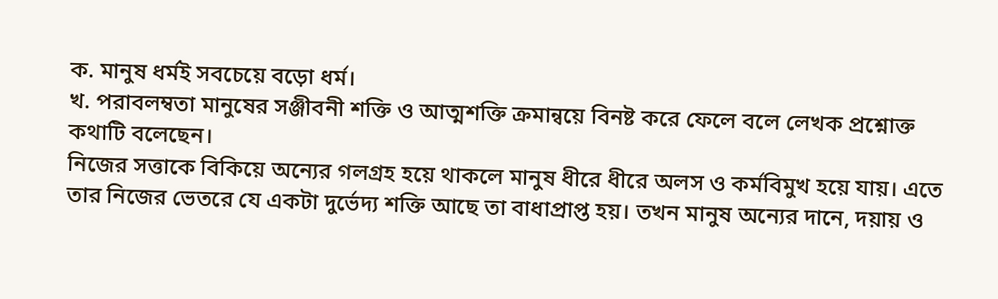ক. মানুষ ধর্মই সবচেয়ে বড়ো ধর্ম।
খ. পরাবলম্বতা মানুষের সঞ্জীবনী শক্তি ও আত্মশক্তি ক্রমান্বয়ে বিনষ্ট করে ফেলে বলে লেখক প্রশ্নোক্ত কথাটি বলেছেন।
নিজের সত্তাকে বিকিয়ে অন্যের গলগ্রহ হয়ে থাকলে মানুষ ধীরে ধীরে অলস ও কর্মবিমুখ হয়ে যায়। এতে তার নিজের ভেতরে যে একটা দুর্ভেদ্য শক্তি আছে তা বাধাপ্রাপ্ত হয়। তখন মানুষ অন্যের দানে, দয়ায় ও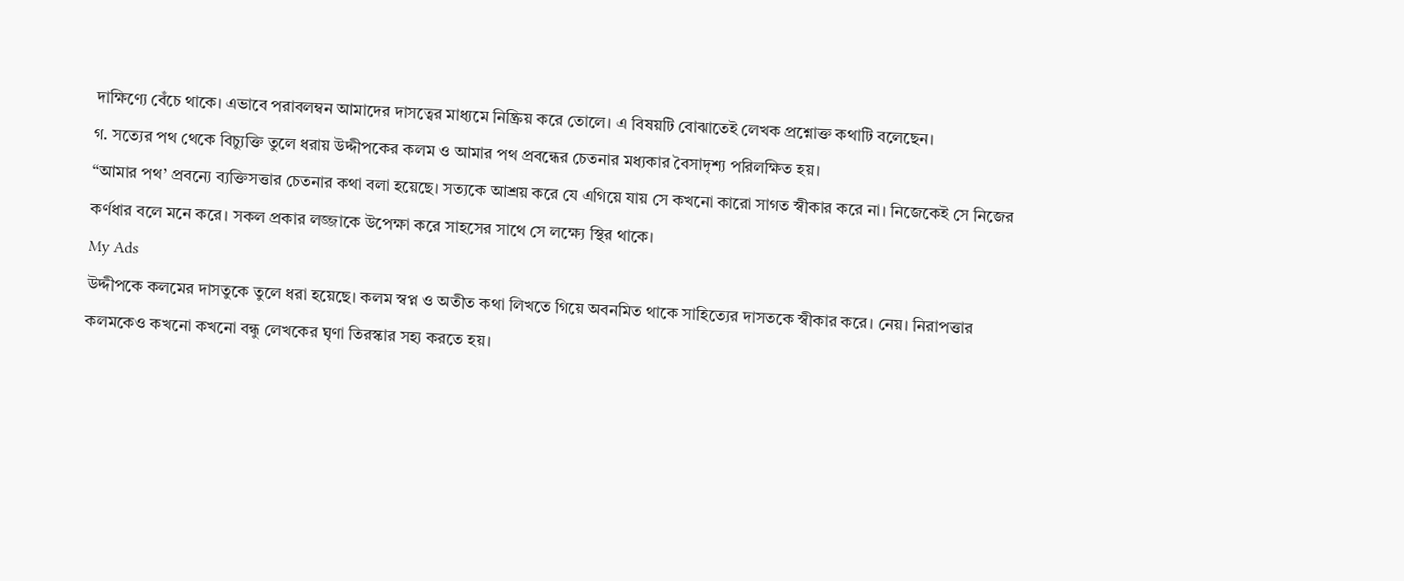দাক্ষিণ্যে বেঁচে থাকে। এভাবে পরাবলম্বন আমাদের দাসত্বের মাধ্যমে নিষ্ক্রিয় করে তোলে। এ বিষয়টি বোঝাতেই লেখক প্রশ্নোক্ত কথাটি বলেছেন।
গ. সত্যের পথ থেকে বিচ্যুক্তি তুলে ধরায় উদ্দীপকের কলম ও আমার পথ প্রবন্ধের চেতনার মধ্যকার বৈসাদৃশ্য পরিলক্ষিত হয়।
“আমার পথ’ প্রবন্যে ব্যক্তিসত্তার চেতনার কথা বলা হয়েছে। সত্যকে আশ্রয় করে যে এগিয়ে যায় সে কখনো কারো সাগত স্বীকার করে না। নিজেকেই সে নিজের কর্ণধার বলে মনে করে। সকল প্রকার লজ্জাকে উপেক্ষা করে সাহসের সাথে সে লক্ষ্যে স্থির থাকে।
My Ads
উদ্দীপকে কলমের দাসতুকে তুলে ধরা হয়েছে। কলম স্বপ্ন ও অতীত কথা লিখতে গিয়ে অবনমিত থাকে সাহিত্যের দাসতকে স্বীকার করে। নেয়। নিরাপত্তার কলমকেও কখনো কখনো বন্ধু লেখকের ঘৃণা তিরস্কার সহ্য করতে হয়।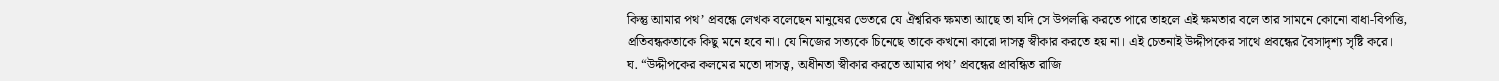কিন্তু আমার পথ’ প্রবন্ধে লেখক বলেছেন মানুষের ভেতরে যে ঐশ্বরিক ক্ষমতা আছে তা যদি সে উপলব্ধি করতে পারে তাহলে এই ক্ষমতার বলে তার সামনে কোনো বাধা-বিপত্তি, প্রতিবন্ধকতাকে কিছু মনে হবে না। যে নিজের সত্যকে চিনেছে তাকে কখনো কারো দাসত্ব স্বীকার করতে হয় না। এই চেতনাই উদ্দীপকের সাথে প্রবন্ধের বৈসাদৃশ্য সৃষ্টি করে।
ঘ. “উদ্দীপকের কলমের মতো দাসত্ব, অধীনতা স্বীকার করতে আমার পথ’ প্রবন্ধের প্রাবন্ধিত রাজি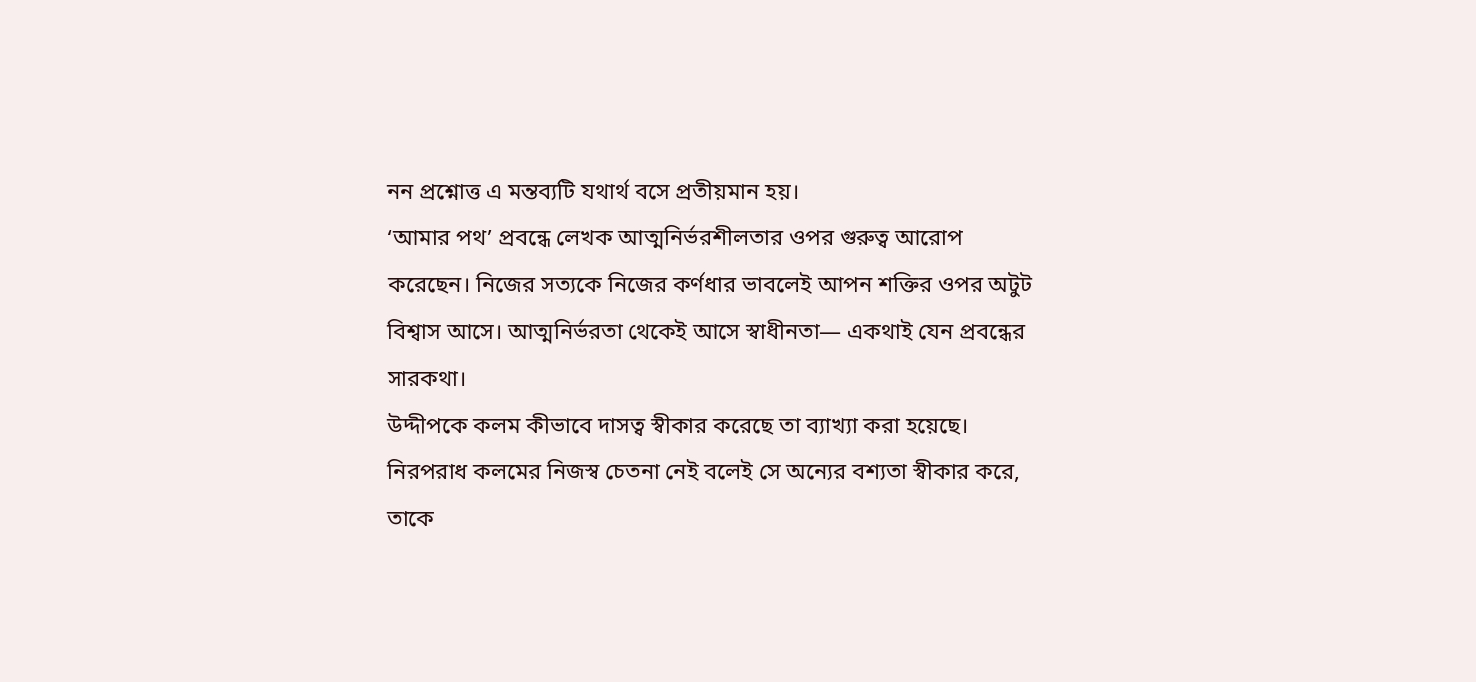নন প্রশ্নোত্ত এ মন্তব্যটি যথার্থ বসে প্রতীয়মান হয়।
‘আমার পথ’ প্রবন্ধে লেখক আত্মনির্ভরশীলতার ওপর গুরুত্ব আরোপ করেছেন। নিজের সত্যকে নিজের কর্ণধার ভাবলেই আপন শক্তির ওপর অটুট বিশ্বাস আসে। আত্মনির্ভরতা থেকেই আসে স্বাধীনতা— একথাই যেন প্রবন্ধের সারকথা।
উদ্দীপকে কলম কীভাবে দাসত্ব স্বীকার করেছে তা ব্যাখ্যা করা হয়েছে। নিরপরাধ কলমের নিজস্ব চেতনা নেই বলেই সে অন্যের বশ্যতা স্বীকার করে, তাকে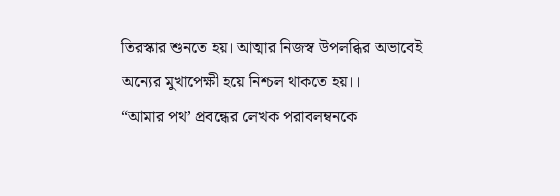তিরস্কার শুনতে হয়। আত্মার নিজস্ব উপলব্ধির অভাবেই অন্যের মুখাপেক্ষী হয়ে নিশ্চল থাকতে হয়।।
“আমার পথ’ প্রবন্ধের লেখক পরাবলম্বনকে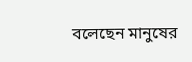বলেছেন মানুষের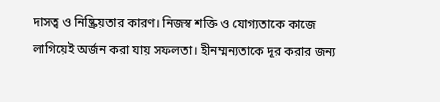দাসত্ব ও নিষ্ক্রিয়তার কারণ। নিজস্ব শক্তি ও যোগ্যতাকে কাজে লাগিয়েই অর্জন করা যায় সফলতা। হীনম্মন্যতাকে দূর করার জন্য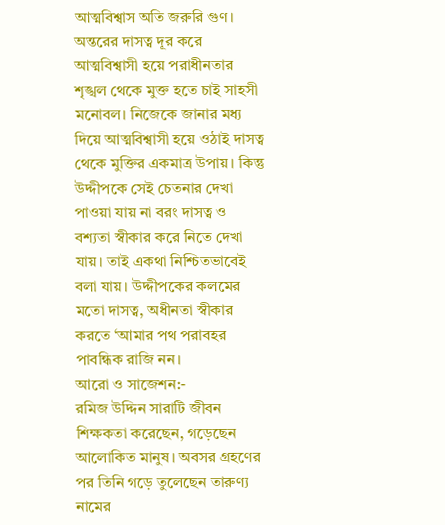আত্মবিশ্বাস অতি জরুরি গুণ। অন্তরের দাসত্ব দূর করে আত্মবিশ্বাসী হয়ে পরাধীনতার শৃঙ্খল থেকে মুক্ত হতে চাই সাহসী মনোবল। নিজেকে জানার মধ্য দিয়ে আত্মবিশ্বাসী হয়ে ওঠাই দাসত্ব থেকে মুক্তির একমাত্র উপায়। কিন্তু উদ্দীপকে সেই চেতনার দেখা পাওয়া যায় না বরং দাসত্ব ও বশ্যতা স্বীকার করে নিতে দেখা যায়। তাই একথা নিশ্চিতভাবেই বলা যায়। উদ্দীপকের কলমের মতো দাসত্ব, অধীনতা স্বীকার করতে ‘আমার পথ পরাবহর পাবন্ধিক রাজি নন।
আরো ও সাজেশন:-
রমিজ উদ্দিন সারাটি জীবন শিক্ষকতা করেছেন, গড়েছেন আলোকিত মানুষ। অবসর গ্রহণের পর তিনি গড়ে তুলেছেন তারুণ্য নামের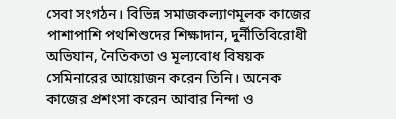সেবা সংগঠন। বিভিন্ন সমাজকল্যাণমূলক কাজের পাশাপাশি পথশিশুদের শিক্ষাদান, দুর্নীতিবিরোধী অভিযান, নৈতিকতা ও মূল্যবোধ বিষয়ক সেমিনারের আয়োজন করেন তিনি। অনেক কাজের প্রশংসা করেন আবার নিন্দা ও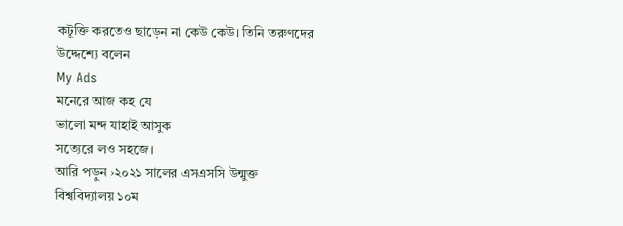কটূক্তি করতেও ছাড়েন না কেউ কেউ। তিনি তরুণদের উদ্দেশ্যে বলেন
My Ads
মনেরে আজ কহ যে
ভালো মন্দ যাহাই আসুক
সত্যেরে লও সহজে।
আরি পড়ুন ›২০২১ সালের এসএসসি উন্মুক্ত বিশ্ববিদ্যালয় ১০ম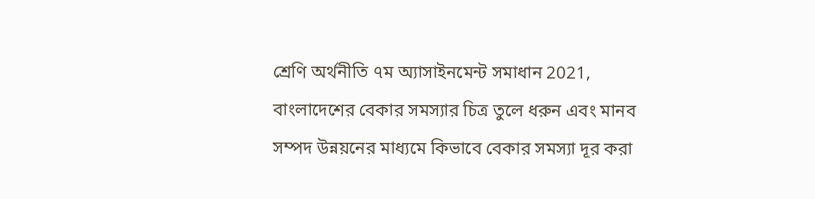শ্রেণি অর্থনীতি ৭ম অ্যাসাইনমেন্ট সমাধান 2021, বাংলাদেশের বেকার সমস্যার চিত্র তুলে ধরুন এবং মানব সম্পদ উন্নয়নের মাধ্যমে কিভাবে বেকার সমস্যা দূর করা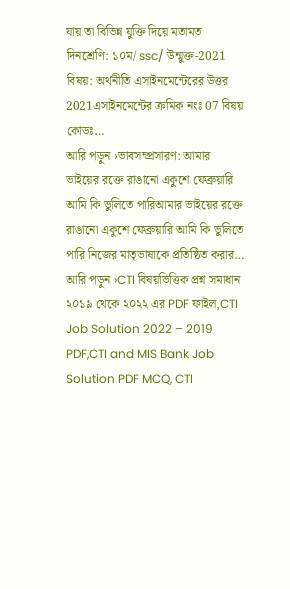যায় তা বিভিন্ন যুক্তি দিয়ে মতামত দিনশ্রেণি: ১০ম/ ssc/ উন্মুক্ত-2021 বিষয়: অর্থনীতি এসাইনমেন্টেরের উত্তর 2021এসাইনমেন্টের ক্রমিক নংঃ 07 বিষয় কোডঃ…
আরি পড়ুন ›ভাবসম্প্রসারণ: আমার ভাইয়ের রক্তে রাঙানো একুশে ফেব্রুয়ারি আমি কি ভুলিতে পারিআমার ভাইয়ের রক্তে রাঙানো একুশে ফেব্রুয়ারি আমি কি ভুলিতে পারি নিজের মাতৃভাষাকে প্রতিষ্ঠিত করার…
আরি পড়ুন ›CTI বিষয়ভিত্তিক প্রশ্ন সমাধান ২০১৯ থেকে ২০২২ এর PDF ফাইল,CTI Job Solution 2022 – 2019 PDF,CTI and MIS Bank Job Solution PDF MCQ, CTI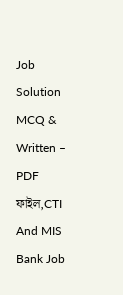Job Solution MCQ & Written – PDF ফাইল,CTI And MIS Bank Job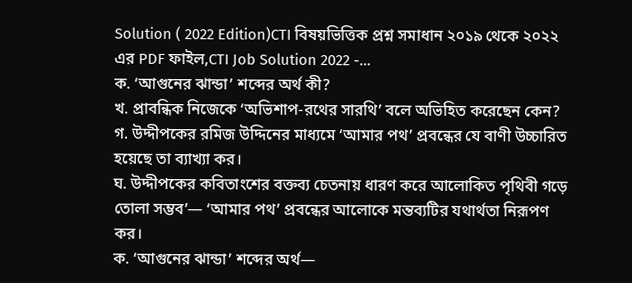Solution ( 2022 Edition)CTI বিষয়ভিত্তিক প্রশ্ন সমাধান ২০১৯ থেকে ২০২২ এর PDF ফাইল,CTI Job Solution 2022 -…
ক. ‘আগুনের ঝান্ডা’ শব্দের অর্থ কী?
খ. প্রাবন্ধিক নিজেকে ‘অভিশাপ-রথের সারথি’ বলে অভিহিত করেছেন কেন?
গ. উদ্দীপকের রমিজ উদ্দিনের মাধ্যমে ‘আমার পথ’ প্রবন্ধের যে বাণী উচ্চারিত হয়েছে তা ব্যাখ্যা কর।
ঘ. উদ্দীপকের কবিতাংশের বক্তব্য চেতনায় ধারণ করে আলোকিত পৃথিবী গড়ে তোলা সম্ভব’— ‘আমার পথ’ প্রবন্ধের আলোকে মন্তব্যটির যথার্থতা নিরূপণ কর।
ক. ‘আগুনের ঝান্ডা’ শব্দের অর্থ—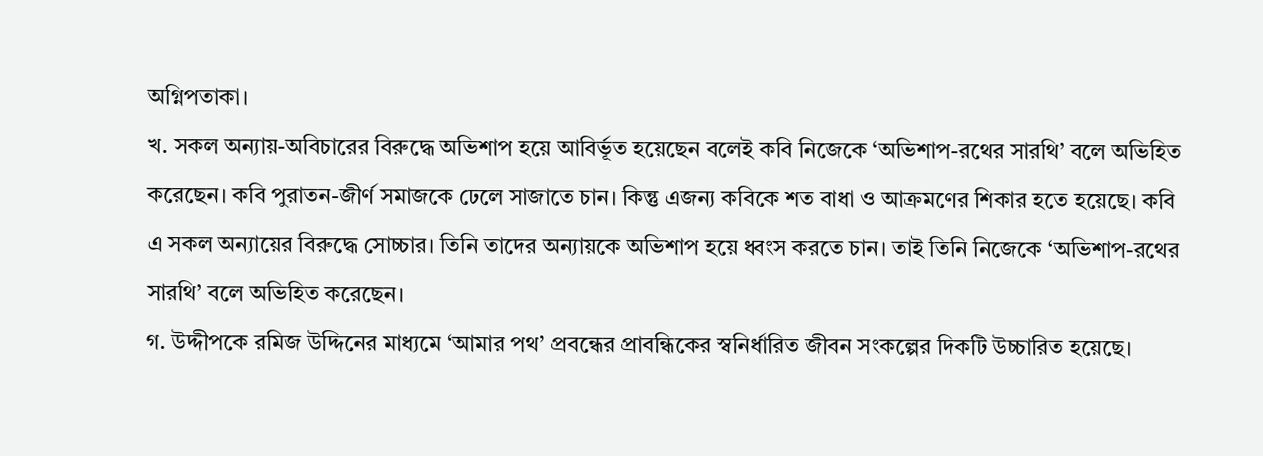অগ্নিপতাকা।
খ. সকল অন্যায়-অবিচারের বিরুদ্ধে অভিশাপ হয়ে আবির্ভূত হয়েছেন বলেই কবি নিজেকে ‘অভিশাপ-রথের সারথি’ বলে অভিহিত করেছেন। কবি পুরাতন-জীর্ণ সমাজকে ঢেলে সাজাতে চান। কিন্তু এজন্য কবিকে শত বাধা ও আক্রমণের শিকার হতে হয়েছে। কবি এ সকল অন্যায়ের বিরুদ্ধে সোচ্চার। তিনি তাদের অন্যায়কে অভিশাপ হয়ে ধ্বংস করতে চান। তাই তিনি নিজেকে ‘অভিশাপ-রথের সারথি’ বলে অভিহিত করেছেন।
গ. উদ্দীপকে রমিজ উদ্দিনের মাধ্যমে ‘আমার পথ’ প্রবন্ধের প্রাবন্ধিকের স্বনির্ধারিত জীবন সংকল্পের দিকটি উচ্চারিত হয়েছে।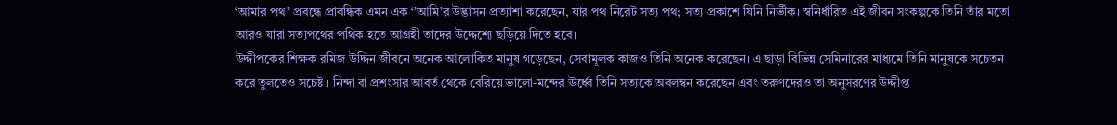‘আমার পথ’ প্রবন্ধে প্রাবন্ধিক এমন এক ‘’আমি’র উদ্ভাসন প্রত্যাশা করেছেন, যার পথ নিরেট সত্য পথ; সত্য প্রকাশে যিনি নির্ভীক। স্বনির্ধারিত এই জীবন সংকল্পকে তিনি তাঁর মতো আরও যারা সত্যপথের পথিক হতে আগ্রহী তাদের উদ্দেশ্যে ছড়িয়ে দিতে হবে।
উদ্দীপকের শিক্ষক রমিজ উদ্দিন জীবনে অনেক আলোকিত মানুষ গড়েছেন, সেবামূলক কাজও তিনি অনেক করেছেন। এ ছাড়া বিভিন্ন সেমিনারের মাধ্যমে তিনি মানুষকে সচেতন করে তুলতেও সচেষ্ট । নিন্দা বা প্রশংসার আবর্ত থেকে বেরিয়ে ভালো-মন্দের ঊর্ধ্বে তিনি সত্যকে অবলম্বন করেছেন এবং তরুণদেরও তা অনুসরণের উদ্দীপ্ত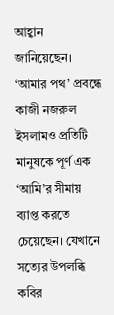আহ্বান জানিয়েছেন। ‘আমার পথ’ প্রবন্ধে কাজী নজরুল ইসলামও প্রতিটি মানুষকে পূর্ণ এক ‘আমি’র সীমায় ব্যাপ্ত করতে চেয়েছেন। যেখানে সত্যের উপলব্ধি কবির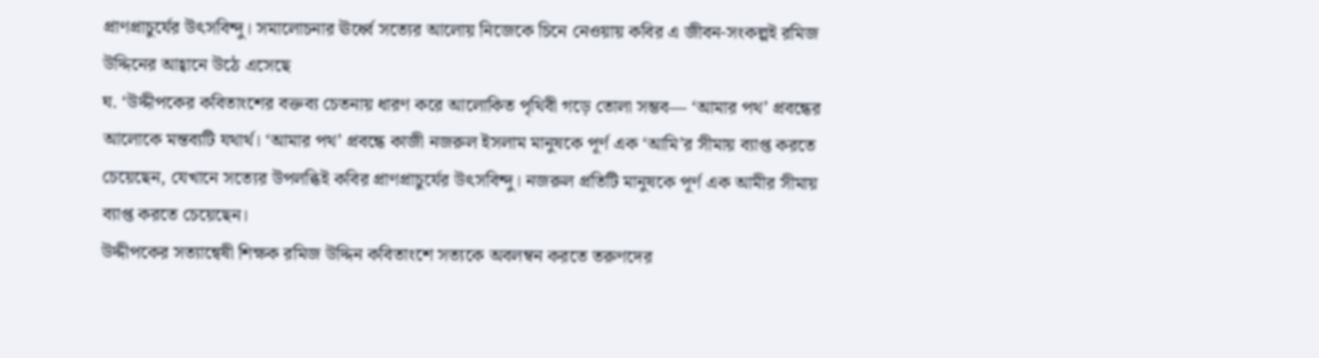প্রাণপ্রাচুর্যের উৎসবিন্দু। সমালোচনার ঊর্ধ্বে সত্যের আলোয় নিজেকে চিনে নেওয়ায় কবির এ জীবন-সংকল্পই রমিজ উদ্দিনের আহ্বানে উঠে এসেছে
ঘ. ‘উদ্দীপকের কবিতাংশের বক্তব্য চেতনায় ধারণ করে আলোকিত পৃথিবী গড়ে তোলা সম্ভব— ‘আমার পথ’ প্রবন্ধের আলোকে মন্তব্যটি যথার্থ। ‘আমার পথ’ প্রবন্ধে কাজী নজরুল ইসলাম মানুষকে পূর্ণ এক ‘আমি’র সীমায় ব্যাপ্ত করতে চেয়েছেন, যেখানে সত্যের উপলব্ধিই কবির প্রাণপ্রাচুর্যের উৎসবিন্দু। নজরুল প্রতিটি মানুষকে পূর্ণ এক আমীর সীমায় ব্যাপ্ত করতে চেয়েছেন।
উদ্দীপকের সত্যান্বেষী শিক্ষক রমিজ উদ্দিন কবিতাংশে সত্যকে অবলম্বন করতে তরুণদের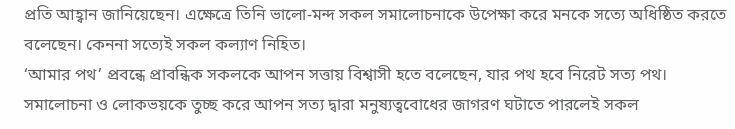প্রতি আহ্বান জানিয়েছেন। এক্ষেত্রে তিনি ভালো-মন্দ সকল সমালোচনাকে উপেক্ষা করে মনকে সত্যে অধিষ্ঠিত করতে বলেছেন। কেননা সত্যেই সকল কল্যাণ নিহিত।
‘আমার পথ’ প্রবন্ধে প্রাবন্ধিক সকলকে আপন সত্তায় বিশ্বাসী হতে বলেছেন, যার পথ হবে নিরেট সত্য পথ। সমালোচনা ও লোকভয়কে তুচ্ছ করে আপন সত্য দ্বারা মনুষ্যত্ববোধের জাগরণ ঘটাতে পারলেই সকল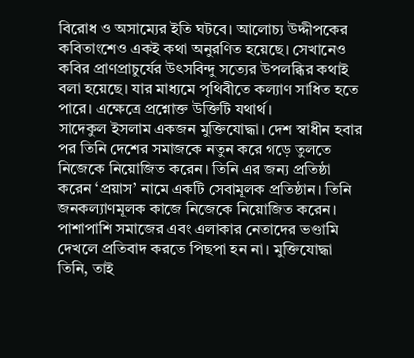বিরোধ ও অসাম্যের ইতি ঘটবে। আলোচ্য উদ্দীপকের কবিতাংশেও একই কথা অনুরণিত হয়েছে। সেখানেও কবির প্রাণপ্রাচুর্যের উৎসবিন্দু সত্যের উপলব্ধির কথাই বলা হয়েছে। যার মাধ্যমে পৃথিবীতে কল্যাণ সাধিত হতে পারে। এক্ষেত্রে প্রশ্নোক্ত উক্তিটি যথার্থ।
সাদেকুল ইসলাম একজন মুক্তিযোদ্ধা। দেশ স্বাধীন হবার পর তিনি দেশের সমাজকে নতুন করে গড়ে তুলতে নিজেকে নিয়োজিত করেন। তিনি এর জন্য প্রতিষ্ঠা করেন ‘প্রয়াস’ নামে একটি সেবামূলক প্রতিষ্ঠান। তিনি জনকল্যাণমূলক কাজে নিজেকে নিয়োজিত করেন। পাশাপাশি সমাজের এবং এলাকার নেতাদের ভণ্ডামি দেখলে প্রতিবাদ করতে পিছপা হন না। মুক্তিযোদ্ধা তিনি, তাই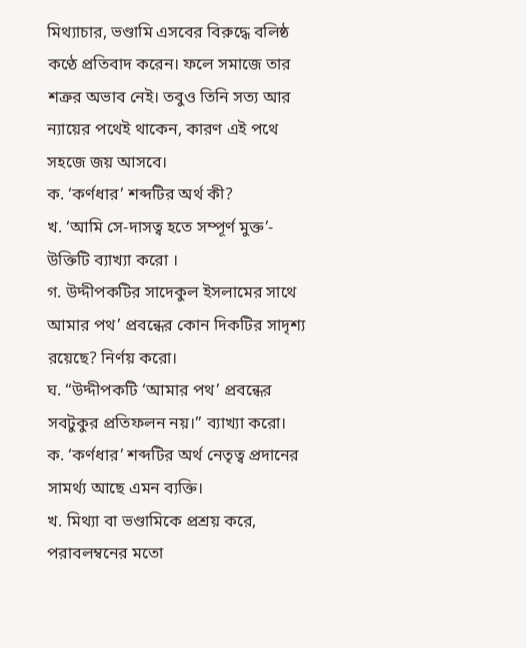মিথ্যাচার, ভণ্ডামি এসবের বিরুদ্ধে বলিষ্ঠ কণ্ঠে প্রতিবাদ করেন। ফলে সমাজে তার শত্রুর অভাব নেই। তবুও তিনি সত্য আর ন্যায়ের পথেই থাকেন, কারণ এই পথে সহজে জয় আসবে।
ক. ‘কর্ণধার’ শব্দটির অর্থ কী?
খ. ‘আমি সে-দাসত্ব হতে সম্পূর্ণ মুক্ত’- উক্তিটি ব্যাখ্যা করো ।
গ. উদ্দীপকটির সাদেকুল ইসলামের সাথে আমার পথ’ প্রবন্ধের কোন দিকটির সাদৃশ্য রয়েছে? নির্ণয় করো।
ঘ. “উদ্দীপকটি ‘আমার পথ’ প্রবন্ধের সবটুকুর প্রতিফলন নয়।” ব্যাখ্যা করো।
ক. ‘কর্ণধার’ শব্দটির অর্থ নেতৃত্ব প্রদানের সামর্থ্য আছে এমন ব্যক্তি।
খ. মিথ্যা বা ভণ্ডামিকে প্রশ্রয় করে, পরাবলম্বনের মতো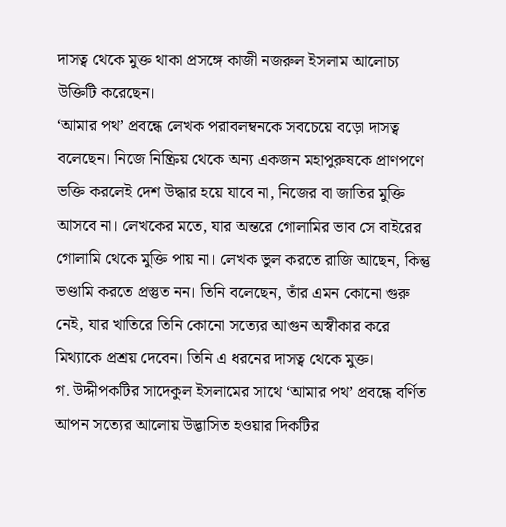দাসত্ব থেকে মুক্ত থাকা প্রসঙ্গে কাজী নজরুল ইসলাম আলোচ্য উক্তিটি করেছেন।
‘আমার পথ’ প্রবন্ধে লেখক পরাবলম্বনকে সবচেয়ে বড়ো দাসত্ব বলেছেন। নিজে নিষ্ক্রিয় থেকে অন্য একজন মহাপুরুষকে প্রাণপণে ভক্তি করলেই দেশ উদ্ধার হয়ে যাবে না, নিজের বা জাতির মুক্তি আসবে না। লেখকের মতে, যার অন্তরে গোলামির ভাব সে বাইরের গোলামি থেকে মুক্তি পায় না। লেখক ভুল করতে রাজি আছেন, কিন্তু ভণ্ডামি করতে প্রস্তুত নন। তিনি বলেছেন, তাঁর এমন কোনো গুরু নেই, যার খাতিরে তিনি কোনো সত্যের আগুন অস্বীকার করে মিথ্যাকে প্রশ্রয় দেবেন। তিনি এ ধরনের দাসত্ব থেকে মুক্ত।
গ. উদ্দীপকটির সাদেকুল ইসলামের সাথে ‘আমার পথ’ প্রবন্ধে বর্ণিত আপন সত্যের আলোয় উদ্ভাসিত হওয়ার দিকটির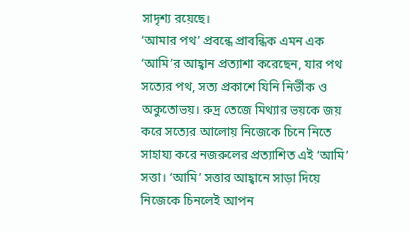সাদৃশ্য রয়েছে।
‘আমার পথ’ প্রবন্ধে প্রাবন্ধিক এমন এক ‘আমি’র আহ্বান প্রত্যাশা করেছেন, যার পথ সত্যের পথ, সত্য প্রকাশে যিনি নির্ভীক ও অকুতোভয়। রুদ্র তেজে মিথ্যার ভয়কে জয় করে সত্যের আলোয় নিজেকে চিনে নিতে সাহায্য করে নজরুলের প্রত্যাশিত এই ‘আমি’ সত্তা। ‘আমি’ সত্তার আহ্বানে সাড়া দিয়ে নিজেকে চিনলেই আপন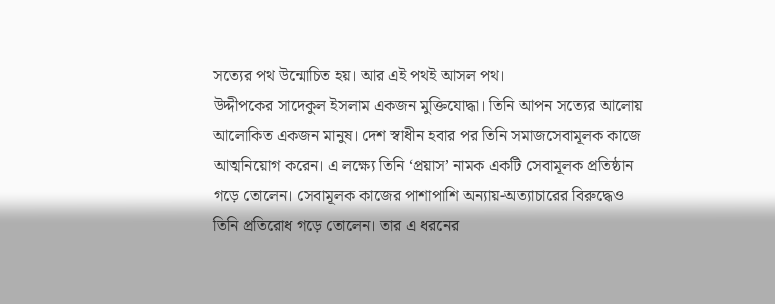সত্যের পথ উন্মোচিত হয়। আর এই পথই আসল পথ।
উদ্দীপকের সাদেকুল ইসলাম একজন মুক্তিযোদ্ধা। তিনি আপন সত্যের আলোয় আলোকিত একজন মানুষ। দেশ স্বাধীন হবার পর তিনি সমাজসেবামূলক কাজে আত্মনিয়োগ করেন। এ লক্ষ্যে তিনি ‘প্রয়াস’ নামক একটি সেবামূলক প্রতিষ্ঠান গড়ে তোলেন। সেবামূলক কাজের পাশাপাশি অন্যায়-অত্যাচারের বিরুদ্ধেও তিনি প্রতিরোধ গড়ে তোলেন। তার এ ধরনের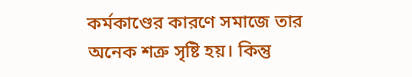কর্মকাণ্ডের কারণে সমাজে তার অনেক শত্রু সৃষ্টি হয়। কিন্তু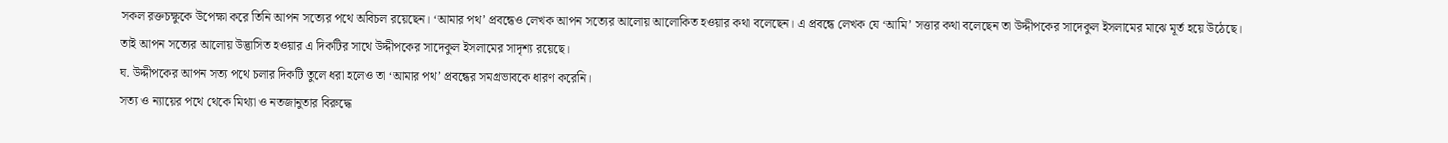সকল রক্তচক্ষুকে উপেক্ষা করে তিনি আপন সত্যের পথে অবিচল রয়েছেন। ‘আমার পথ’ প্রবন্ধেও লেখক আপন সত্যের আলোয় আলোকিত হওয়ার কথা বলেছেন। এ প্রবন্ধে লেখক যে ‘আমি’ সত্তার কথা বলেছেন তা উদ্দীপকের সাদেকুল ইসলামের মাঝে মূর্ত হয়ে উঠেছে। তাই আপন সত্যের আলোয় উদ্ভাসিত হওয়ার এ দিকটির সাথে উদ্দীপকের সাদেকুল ইসলামের সাদৃশ্য রয়েছে।
ঘ. উদ্দীপকের আপন সত্য পথে চলার দিকটি তুলে ধরা হলেও তা ‘আমার পথ’ প্রবন্ধের সমগ্রভাবকে ধারণ করেনি।
সত্য ও ন্যায়ের পথে থেকে মিথ্যা ও নতজানুতার বিরুদ্ধে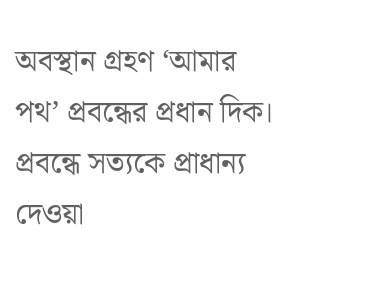অবস্থান গ্রহণ ‘আমার পথ’ প্রবন্ধের প্রধান দিক। প্রবন্ধে সত্যকে প্রাধান্য দেওয়া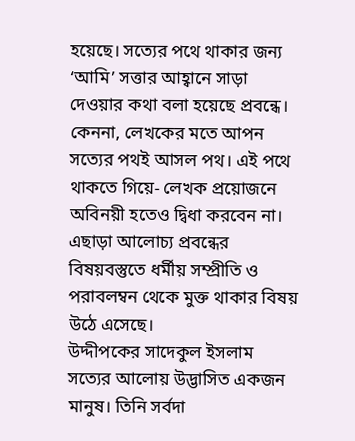হয়েছে। সত্যের পথে থাকার জন্য ‘আমি’ সত্তার আহ্বানে সাড়া দেওয়ার কথা বলা হয়েছে প্রবন্ধে। কেননা, লেখকের মতে আপন সত্যের পথই আসল পথ। এই পথে থাকতে গিয়ে- লেখক প্রয়োজনে অবিনয়ী হতেও দ্বিধা করবেন না। এছাড়া আলোচ্য প্রবন্ধের বিষয়বস্তুতে ধর্মীয় সম্প্রীতি ও পরাবলম্বন থেকে মুক্ত থাকার বিষয় উঠে এসেছে।
উদ্দীপকের সাদেকুল ইসলাম সত্যের আলোয় উদ্ভাসিত একজন মানুষ। তিনি সর্বদা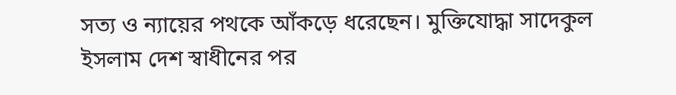সত্য ও ন্যায়ের পথকে আঁকড়ে ধরেছেন। মুক্তিযোদ্ধা সাদেকুল ইসলাম দেশ স্বাধীনের পর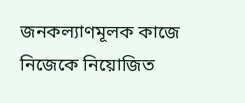জনকল্যাণমূলক কাজে নিজেকে নিয়োজিত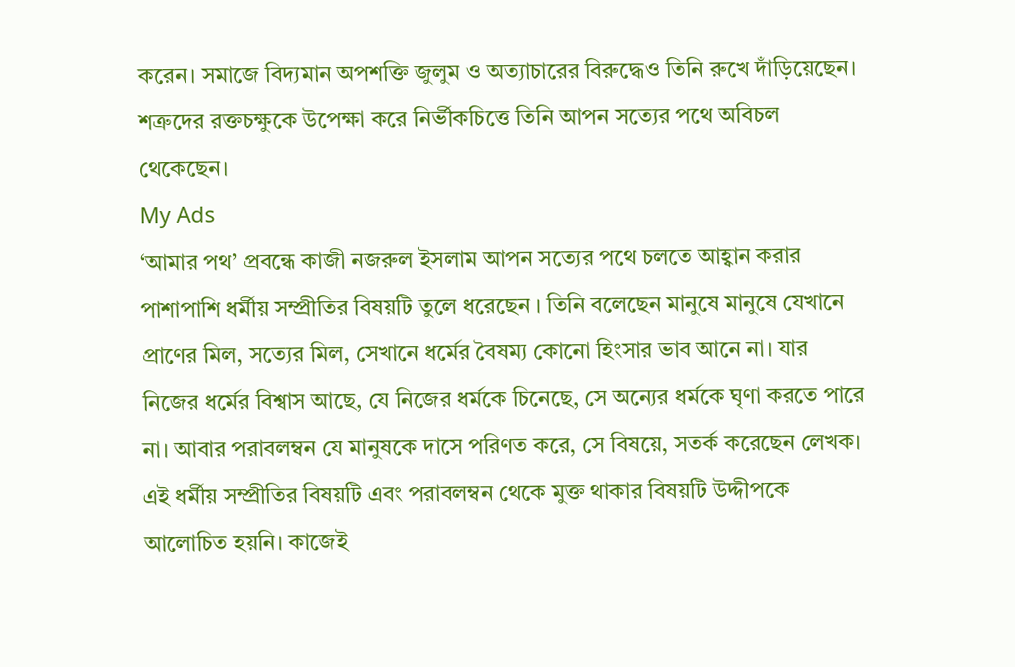করেন। সমাজে বিদ্যমান অপশক্তি জুলুম ও অত্যাচারের বিরুদ্ধেও তিনি রুখে দাঁড়িয়েছেন। শত্রুদের রক্তচক্ষুকে উপেক্ষা করে নির্ভীকচিত্তে তিনি আপন সত্যের পথে অবিচল থেকেছেন।
My Ads
‘আমার পথ’ প্রবন্ধে কাজী নজরুল ইসলাম আপন সত্যের পথে চলতে আহ্বান করার পাশাপাশি ধর্মীয় সম্প্রীতির বিষয়টি তুলে ধরেছেন । তিনি বলেছেন মানুষে মানুষে যেখানে প্রাণের মিল, সত্যের মিল, সেখানে ধর্মের বৈষম্য কোনো হিংসার ভাব আনে না। যার নিজের ধর্মের বিশ্বাস আছে, যে নিজের ধর্মকে চিনেছে, সে অন্যের ধর্মকে ঘৃণা করতে পারে না। আবার পরাবলম্বন যে মানুষকে দাসে পরিণত করে, সে বিষয়ে, সতর্ক করেছেন লেখক। এই ধর্মীয় সম্প্রীতির বিষয়টি এবং পরাবলম্বন থেকে মুক্ত থাকার বিষয়টি উদ্দীপকে আলোচিত হয়নি। কাজেই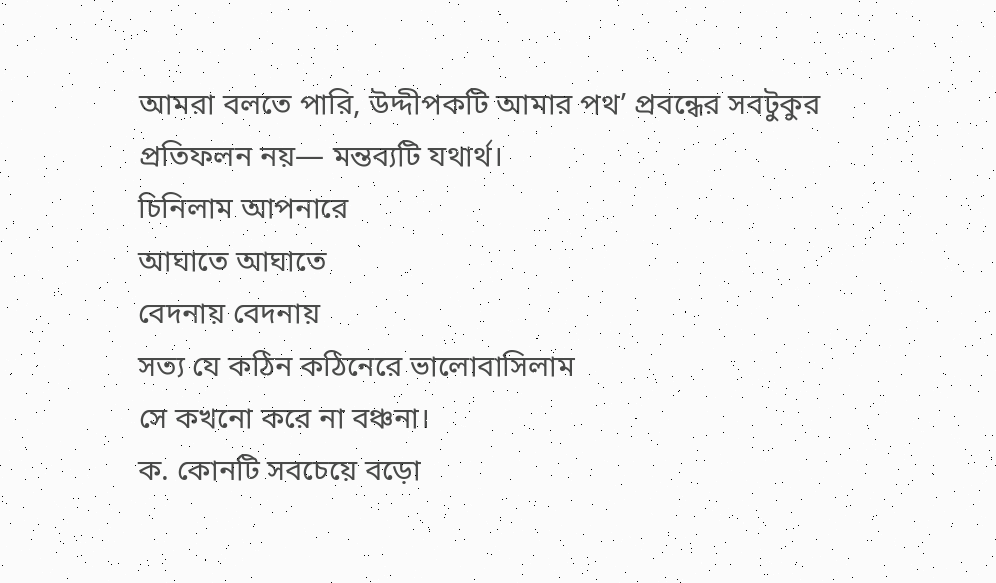আমরা বলতে পারি, উদ্দীপকটি আমার পথ’ প্রবন্ধের সবটুকুর প্রতিফলন নয়— মন্তব্যটি যথার্থ।
চিনিলাম আপনারে
আঘাতে আঘাতে
বেদনায় বেদনায়
সত্য যে কঠিন কঠিনেরে ভালোবাসিলাম
সে কখনো করে না বঞ্চনা।
ক. কোনটি সবচেয়ে বড়ো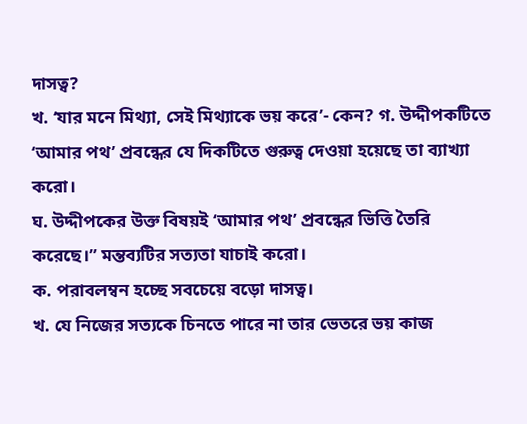দাসত্ব?
খ. ‘যার মনে মিথ্যা, সেই মিথ্যাকে ভয় করে’- কেন? গ. উদ্দীপকটিতে ‘আমার পথ’ প্রবন্ধের যে দিকটিতে গুরুত্ব দেওয়া হয়েছে তা ব্যাখ্যা করো।
ঘ. উদ্দীপকের উক্ত বিষয়ই ‘আমার পথ’ প্রবন্ধের ভিত্তি তৈরি করেছে।” মন্তব্যটির সত্যতা যাচাই করো।
ক. পরাবলম্বন হচ্ছে সবচেয়ে বড়ো দাসত্ব।
খ. যে নিজের সত্যকে চিনতে পারে না তার ভেতরে ভয় কাজ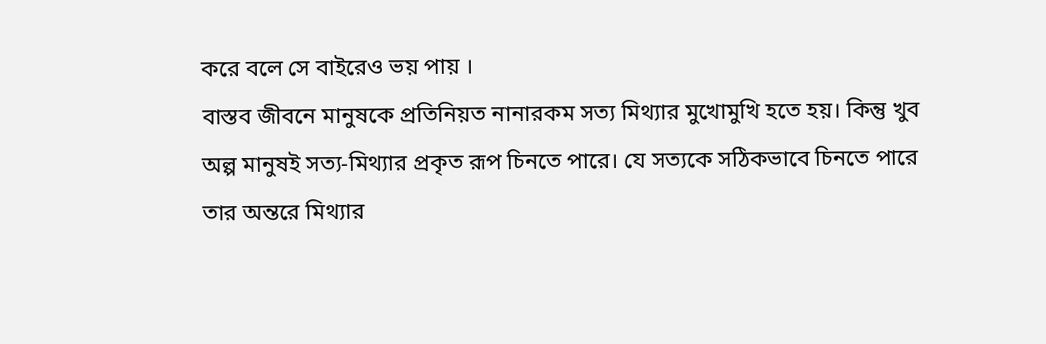করে বলে সে বাইরেও ভয় পায় ।
বাস্তব জীবনে মানুষকে প্রতিনিয়ত নানারকম সত্য মিথ্যার মুখোমুখি হতে হয়। কিন্তু খুব অল্প মানুষই সত্য-মিথ্যার প্রকৃত রূপ চিনতে পারে। যে সত্যকে সঠিকভাবে চিনতে পারে তার অন্তরে মিথ্যার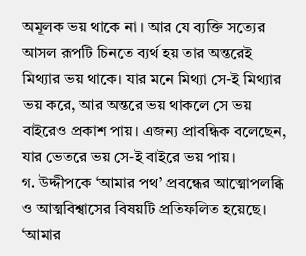অমূলক ভয় থাকে না । আর যে ব্যক্তি সত্যের আসল রূপটি চিনতে ব্যর্থ হয় তার অন্তরেই মিথ্যার ভয় থাকে। যার মনে মিথ্যা সে-ই মিথ্যার ভয় করে, আর অন্তরে ভয় থাকলে সে ভয় বাইরেও প্রকাশ পায়। এজন্য প্রাবন্ধিক বলেছেন, যার ভেতরে ভয় সে-ই বাইরে ভয় পায়।
গ. উদ্দীপকে ‘আমার পথ’ প্রবন্ধের আত্মোপলব্ধি ও আত্মবিশ্বাসের বিষয়টি প্রতিফলিত হয়েছে।
‘আমার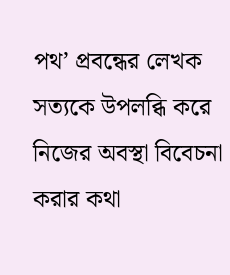পথ’ প্রবন্ধের লেখক সত্যকে উপলব্ধি করে নিজের অবস্থা বিবেচনা করার কথা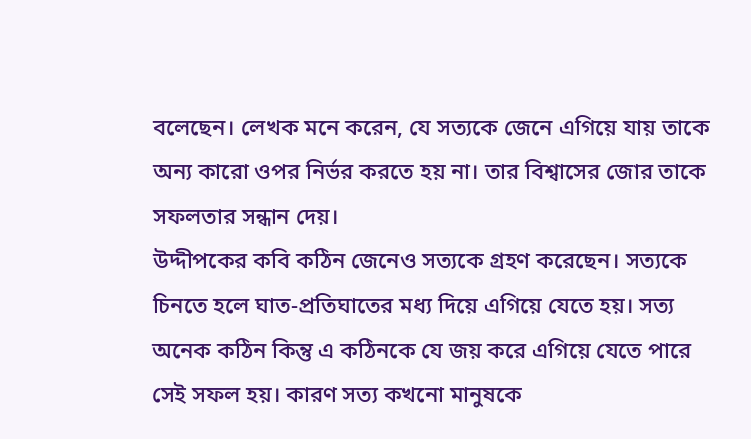বলেছেন। লেখক মনে করেন, যে সত্যকে জেনে এগিয়ে যায় তাকে অন্য কারো ওপর নির্ভর করতে হয় না। তার বিশ্বাসের জোর তাকে সফলতার সন্ধান দেয়।
উদ্দীপকের কবি কঠিন জেনেও সত্যকে গ্রহণ করেছেন। সত্যকে চিনতে হলে ঘাত-প্রতিঘাতের মধ্য দিয়ে এগিয়ে যেতে হয়। সত্য অনেক কঠিন কিন্তু এ কঠিনকে যে জয় করে এগিয়ে যেতে পারে সেই সফল হয়। কারণ সত্য কখনো মানুষকে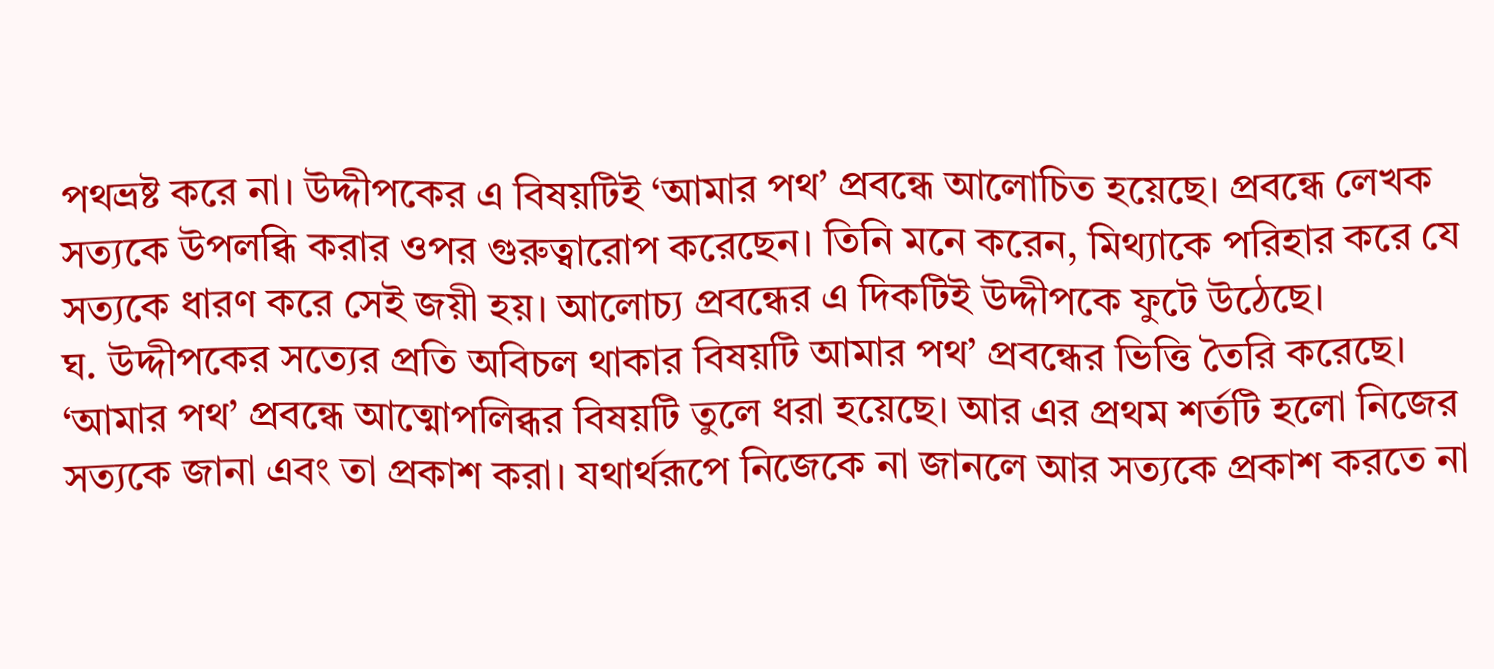পথভ্রষ্ট করে না। উদ্দীপকের এ বিষয়টিই ‘আমার পথ’ প্রবন্ধে আলোচিত হয়েছে। প্রবন্ধে লেখক সত্যকে উপলব্ধি করার ওপর গুরুত্বারোপ করেছেন। তিনি মনে করেন, মিথ্যাকে পরিহার করে যে সত্যকে ধারণ করে সেই জয়ী হয়। আলোচ্য প্রবন্ধের এ দিকটিই উদ্দীপকে ফুটে উঠেছে।
ঘ. উদ্দীপকের সত্যের প্রতি অবিচল থাকার বিষয়টি আমার পথ’ প্রবন্ধের ভিত্তি তৈরি করেছে।
‘আমার পথ’ প্রবন্ধে আত্মোপলিব্ধর বিষয়টি তুলে ধরা হয়েছে। আর এর প্রথম শর্তটি হলো নিজের সত্যকে জানা এবং তা প্রকাশ করা। যথার্থরূপে নিজেকে না জানলে আর সত্যকে প্রকাশ করতে না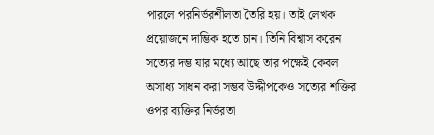পারলে পরনির্ভরশীলতা তৈরি হয়। তাই লেখক প্রয়োজনে দাম্ভিক হতে চান। তিনি বিশ্বাস করেন সত্যের দম্ভ যার মধ্যে আছে তার পক্ষেই কেবল অসাধ্য সাধন করা সম্ভব উদ্দীপকেও সত্যের শক্তির ওপর ব্যক্তির নির্ভরতা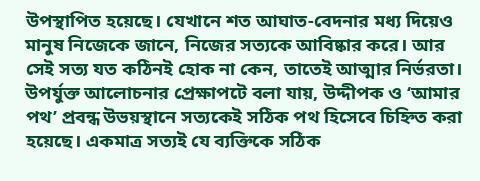উপস্থাপিত হয়েছে। যেখানে শত আঘাত-বেদনার মধ্য দিয়েও মানুষ নিজেকে জানে, নিজের সত্যকে আবিষ্কার করে। আর সেই সত্য যত কঠিনই হোক না কেন, তাতেই আত্মার নির্ভরতা।
উপর্যুক্ত আলোচনার প্রেক্ষাপটে বলা যায়, উদ্দীপক ও ‘আমার পথ’ প্রবন্ধ উভয়স্থানে সত্যকেই সঠিক পথ হিসেবে চিহ্নিত করা হয়েছে। একমাত্র সত্যই যে ব্যক্তিকে সঠিক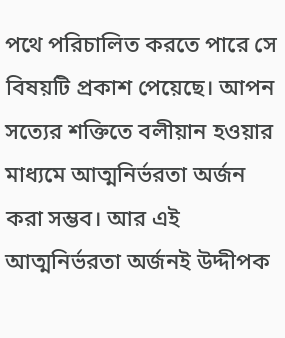পথে পরিচালিত করতে পারে সে বিষয়টি প্রকাশ পেয়েছে। আপন সত্যের শক্তিতে বলীয়ান হওয়ার মাধ্যমে আত্মনির্ভরতা অর্জন করা সম্ভব। আর এই আত্মনির্ভরতা অর্জনই উদ্দীপক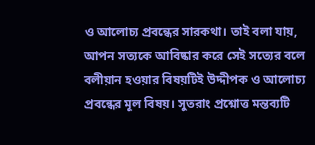ও আলোচ্য প্রবন্ধের সারকথা। তাই বলা যায়, আপন সত্যকে আবিষ্কার করে সেই সত্যের বলে বলীয়ান হওয়ার বিষয়টিই উদ্দীপক ও আলোচ্য প্রবন্ধের মূল বিষয়। সুতরাং প্রশ্নোত্ত মন্তব্যটি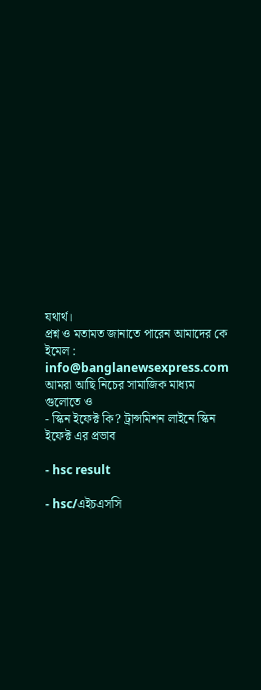যথার্থ।
প্রশ্ন ও মতামত জানাতে পারেন আমাদের কে ইমেল : info@banglanewsexpress.com
আমরা আছি নিচের সামাজিক মাধ্যম গুলোতে ও
- স্কিন ইফেক্ট কি? ট্রান্সমিশন লাইনে স্কিন ইফেক্ট এর প্রভাব

- hsc result

- hsc/এইচএসসি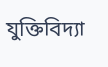যুক্তিবিদ্যা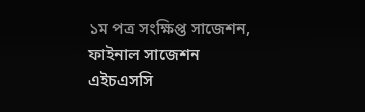১ম পত্র সংক্ষিপ্ত সাজেশন, ফাইনাল সাজেশন এইচএসসি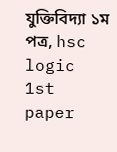যুক্তিবিদ্যা ১ম পত্র, hsc logic 1st paper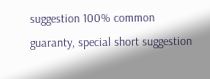suggestion 100% common guaranty, special short suggestion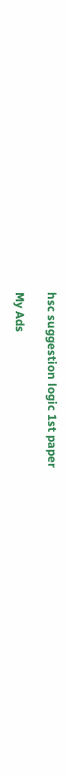hsc suggestion logic 1st paper

My Ads